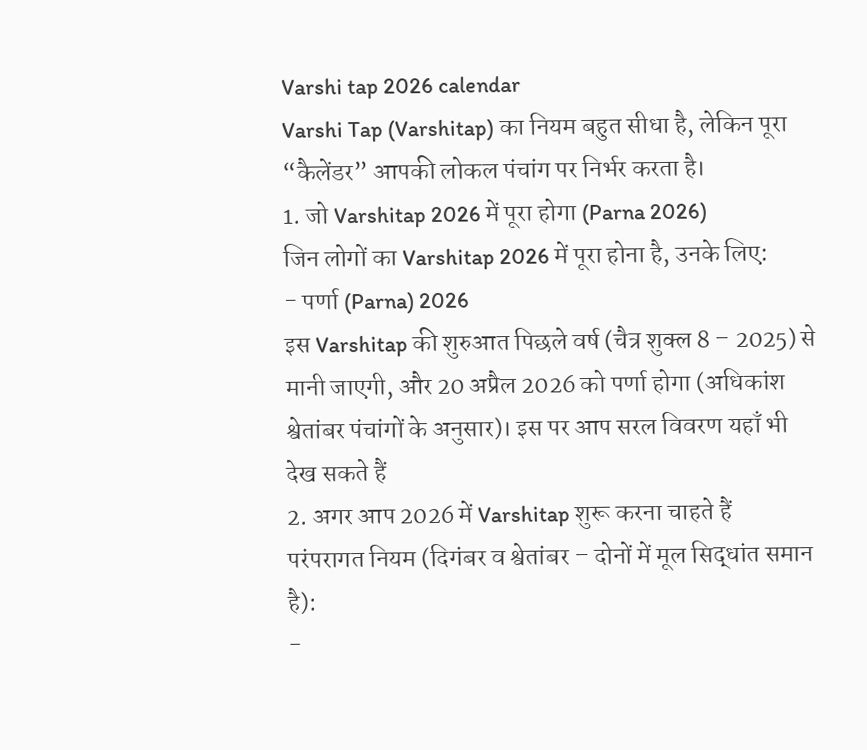Varshi tap 2026 calendar
Varshi Tap (Varshitap) का नियम बहुत सीधा है, लेकिन पूरा “कैलेंडर” आपकी लोकल पंचांग पर निर्भर करता है।
1. जो Varshitap 2026 में पूरा होगा (Parna 2026)
जिन लोगों का Varshitap 2026 में पूरा होना है, उनके लिए:
- पर्णा (Parna) 2026
इस Varshitap की शुरुआत पिछले वर्ष (चैत्र शुक्ल 8 – 2025) से मानी जाएगी, और 20 अप्रैल 2026 को पर्णा होगा (अधिकांश श्वेतांबर पंचांगों के अनुसार)। इस पर आप सरल विवरण यहाँ भी देख सकते हैं
2. अगर आप 2026 में Varshitap शुरू करना चाहते हैं
परंपरागत नियम (दिगंबर व श्वेतांबर – दोनों में मूल सिद्धांत समान है):
-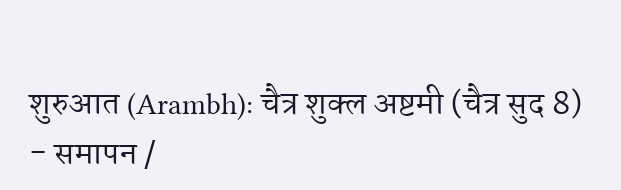शुरुआत (Arambh): चैत्र शुक्ल अष्टमी (चैत्र सुद 8)
- समापन /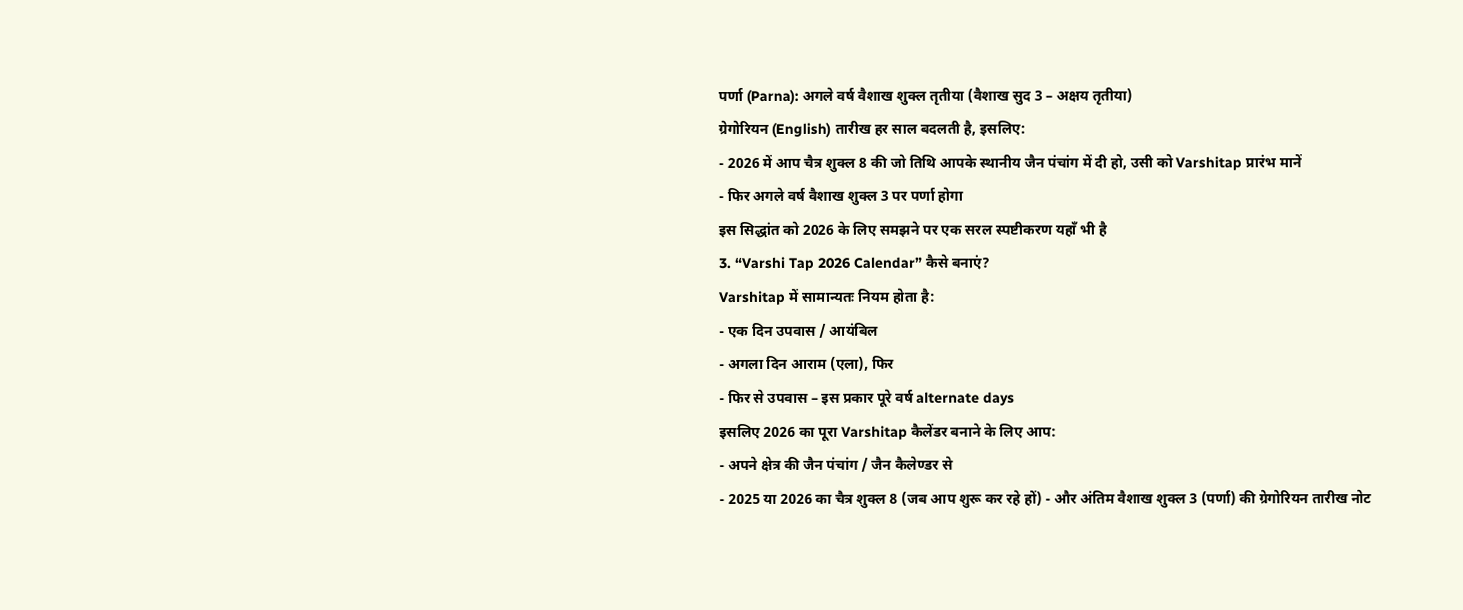पर्णा (Parna): अगले वर्ष वैशाख शुक्ल तृतीया (वैशाख सुद 3 – अक्षय तृतीया)
ग्रेगोरियन (English) तारीख हर साल बदलती है, इसलिए:
- 2026 में आप चैत्र शुक्ल 8 की जो तिथि आपके स्थानीय जैन पंचांग में दी हो, उसी को Varshitap प्रारंभ मानें
- फिर अगले वर्ष वैशाख शुक्ल 3 पर पर्णा होगा
इस सिद्धांत को 2026 के लिए समझने पर एक सरल स्पष्टीकरण यहाँ भी है
3. “Varshi Tap 2026 Calendar” कैसे बनाएं?
Varshitap में सामान्यतः नियम होता है:
- एक दिन उपवास / आयंबिल
- अगला दिन आराम (एला), फिर
- फिर से उपवास – इस प्रकार पूरे वर्ष alternate days
इसलिए 2026 का पूरा Varshitap कैलेंडर बनाने के लिए आप:
- अपने क्षेत्र की जैन पंचांग / जैन कैलेण्डर से
- 2025 या 2026 का चैत्र शुक्ल 8 (जब आप शुरू कर रहे हों) - और अंतिम वैशाख शुक्ल 3 (पर्णा) की ग्रेगोरियन तारीख नोट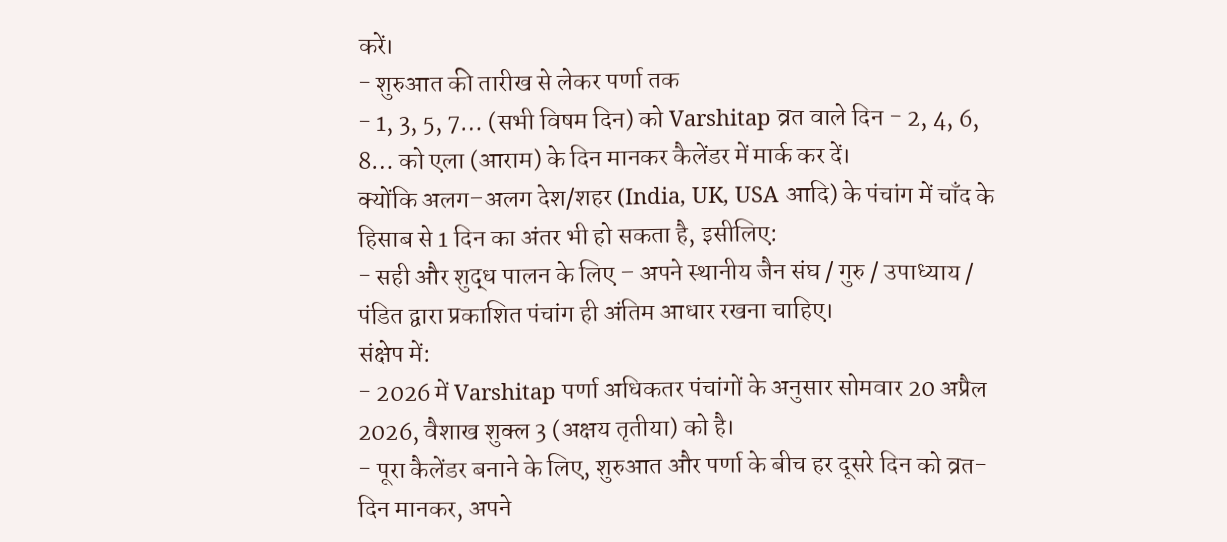करें।
- शुरुआत की तारीख से लेकर पर्णा तक
- 1, 3, 5, 7… (सभी विषम दिन) को Varshitap व्रत वाले दिन - 2, 4, 6, 8… को एला (आराम) के दिन मानकर कैलेंडर में मार्क कर दें।
क्योंकि अलग–अलग देश/शहर (India, UK, USA आदि) के पंचांग में चाँद के हिसाब से 1 दिन का अंतर भी हो सकता है, इसीलिए:
- सही और शुद्ध पालन के लिए – अपने स्थानीय जैन संघ / गुरु / उपाध्याय / पंडित द्वारा प्रकाशित पंचांग ही अंतिम आधार रखना चाहिए।
संक्षेप में:
- 2026 में Varshitap पर्णा अधिकतर पंचांगों के अनुसार सोमवार 20 अप्रैल 2026, वैशाख शुक्ल 3 (अक्षय तृतीया) को है।
- पूरा कैलेंडर बनाने के लिए, शुरुआत और पर्णा के बीच हर दूसरे दिन को व्रत-दिन मानकर, अपने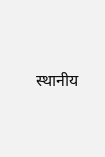स्थानीय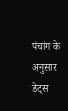पंचांग के अनुसार डेट्स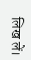लिख लें।